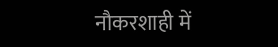नौकरशाही में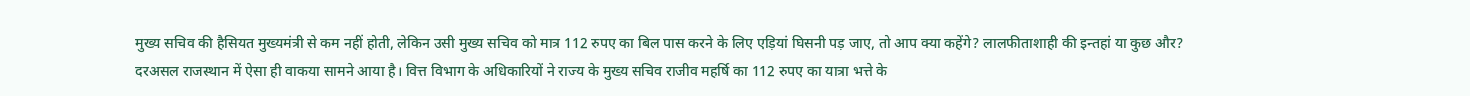मुख्य सचिव की हैसियत मुख्यमंत्री से कम नहीं होती, लेकिन उसी मुख्य सचिव को मात्र 112 रुपए का बिल पास करने के लिए एड़ियां घिसनी पड़ जाए, तो आप क्या कहेंगे? लालफीताशाही की इन्तहां या कुछ और?
दरअसल राजस्थान में ऐसा ही वाकया सामने आया है। वित्त विभाग के अधिकारियों ने राज्य के मुख्य सचिव राजीव महर्षि का 112 रुपए का यात्रा भत्ते के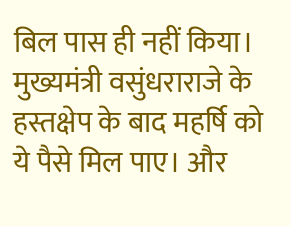बिल पास ही नहीं किया।
मुख्यमंत्री वसुंधराराजे के हस्तक्षेप के बाद महर्षि को ये पैसे मिल पाए। और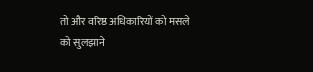तो और वरिष्ठ अधिकारियों को मसले को सुलझाने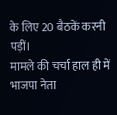के लिए 20 बैठकें करनी पड़ीं।
मामले की चर्चा हाल ही में भाजपा नेता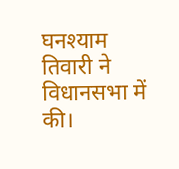घनश्याम तिवारी ने विधानसभा में की।